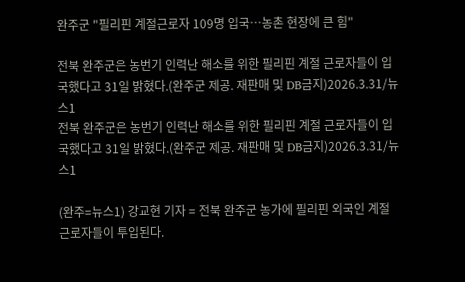완주군 "필리핀 계절근로자 109명 입국…농촌 현장에 큰 힘"

전북 완주군은 농번기 인력난 해소를 위한 필리핀 계절 근로자들이 입국했다고 31일 밝혔다.(완주군 제공. 재판매 및 DB금지)2026.3.31/뉴스1
전북 완주군은 농번기 인력난 해소를 위한 필리핀 계절 근로자들이 입국했다고 31일 밝혔다.(완주군 제공. 재판매 및 DB금지)2026.3.31/뉴스1

(완주=뉴스1) 강교현 기자 = 전북 완주군 농가에 필리핀 외국인 계절 근로자들이 투입된다.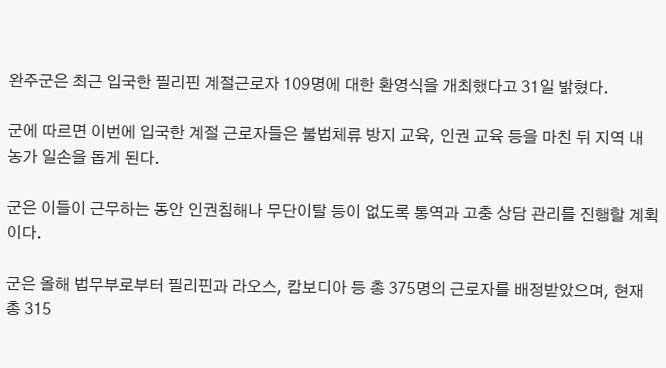완주군은 최근 입국한 필리핀 계절근로자 109명에 대한 환영식을 개최했다고 31일 밝혔다.

군에 따르면 이번에 입국한 계절 근로자들은 불법체류 방지 교육, 인권 교육 등을 마친 뒤 지역 내 농가 일손을 돕게 된다.

군은 이들이 근무하는 동안 인권침해나 무단이탈 등이 없도록 통역과 고충 상담 관리를 진행할 계획이다.

군은 올해 법무부로부터 필리핀과 라오스, 캄보디아 등 총 375명의 근로자를 배정받았으며, 현재 총 315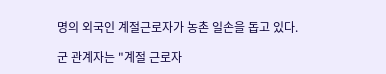명의 외국인 계절근로자가 농촌 일손을 돕고 있다.

군 관계자는 "계절 근로자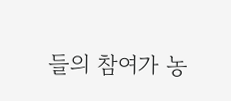들의 참여가 농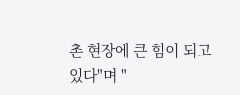촌 현장에 큰 힘이 되고 있다"며 "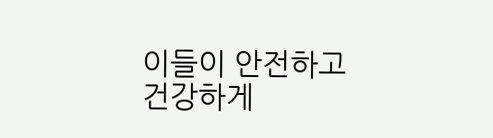이들이 안전하고 건강하게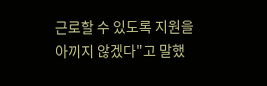근로할 수 있도록 지원을 아끼지 않겠다"고 말했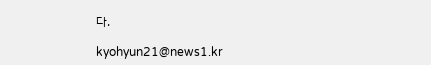다.

kyohyun21@news1.kr